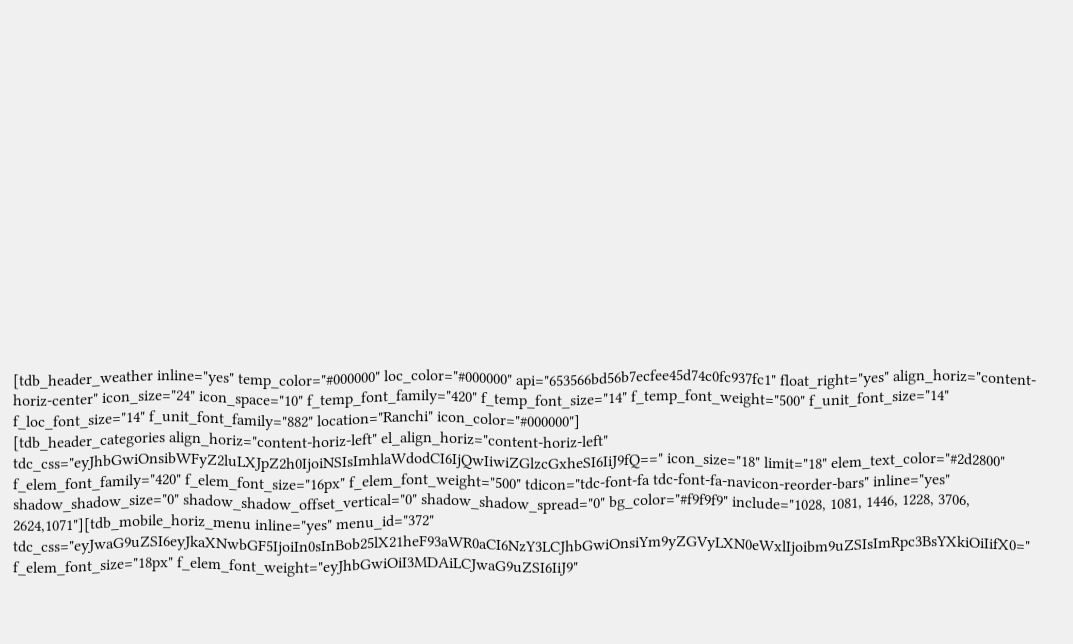[tdb_header_weather inline="yes" temp_color="#000000" loc_color="#000000" api="653566bd56b7ecfee45d74c0fc937fc1" float_right="yes" align_horiz="content-horiz-center" icon_size="24" icon_space="10" f_temp_font_family="420" f_temp_font_size="14" f_temp_font_weight="500" f_unit_font_size="14" f_loc_font_size="14" f_unit_font_family="882" location="Ranchi" icon_color="#000000"]
[tdb_header_categories align_horiz="content-horiz-left" el_align_horiz="content-horiz-left" tdc_css="eyJhbGwiOnsibWFyZ2luLXJpZ2h0IjoiNSIsImhlaWdodCI6IjQwIiwiZGlzcGxheSI6IiJ9fQ==" icon_size="18" limit="18" elem_text_color="#2d2800" f_elem_font_family="420" f_elem_font_size="16px" f_elem_font_weight="500" tdicon="tdc-font-fa tdc-font-fa-navicon-reorder-bars" inline="yes" shadow_shadow_size="0" shadow_shadow_offset_vertical="0" shadow_shadow_spread="0" bg_color="#f9f9f9" include="1028, 1081, 1446, 1228, 3706, 2624,1071"][tdb_mobile_horiz_menu inline="yes" menu_id="372" tdc_css="eyJwaG9uZSI6eyJkaXNwbGF5IjoiIn0sInBob25lX21heF93aWR0aCI6NzY3LCJhbGwiOnsiYm9yZGVyLXN0eWxlIjoibm9uZSIsImRpc3BsYXkiOiIifX0=" f_elem_font_size="18px" f_elem_font_weight="eyJhbGwiOiI3MDAiLCJwaG9uZSI6IiJ9"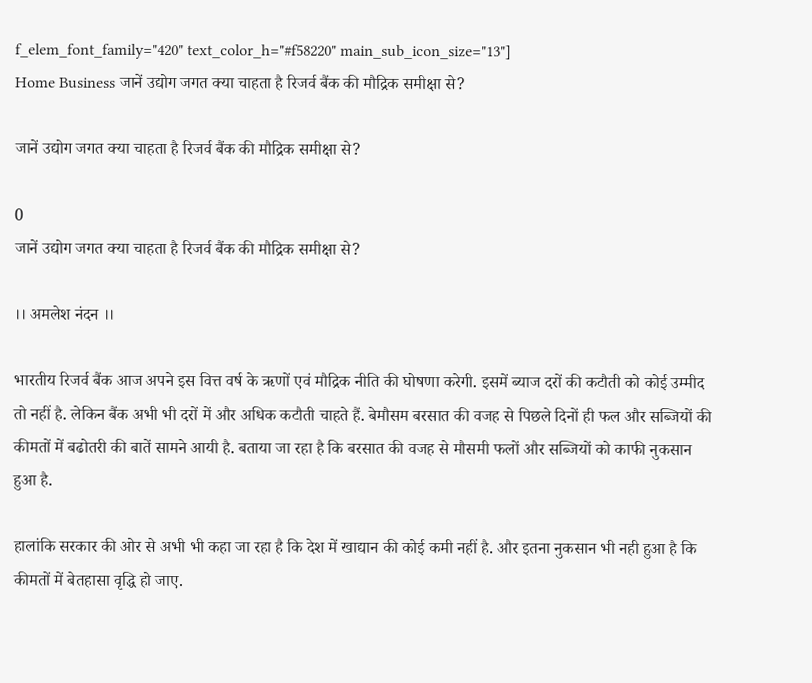f_elem_font_family="420" text_color_h="#f58220" main_sub_icon_size="13"]
Home Business जानें उद्योग जगत क्‍या चाहता है रिजर्व बैंक की मौद्रिक समीक्षा से?

जानें उद्योग जगत क्‍या चाहता है रिजर्व बैंक की मौद्रिक समीक्षा से?

0
जानें उद्योग जगत क्‍या चाहता है रिजर्व बैंक की मौद्रिक समीक्षा से?

।। अमलेश नंदन ।।

भारतीय रिजर्व बैंक आज अपने इस वित्त वर्ष के ऋणों एवं मौद्रिक नीति की घोषणा करेगी. इसमें ब्‍याज दरों की कटौती को कोई उम्‍मीद तो नहीं है. लेकिन बैंक अभी भी दरों में और अधिक कटौती चाहते हैं. बेमौसम बरसात की वजह से पिछले दिनों ही फल और सब्जियों की कीमतों में बढोतरी की बातें सामने आयी है. बताया जा रहा है कि बरसात की वजह से मौसमी फलों और सब्जियों को काफी नुकसान हुआ है.

हालांकि सरकार की ओर से अभी भी कहा जा रहा है कि देश में खाद्यान की कोई कमी नहीं है. और इतना नुकसान भी नही हुआ है कि कीमतों में बेतहासा वृद्धि हो जाए.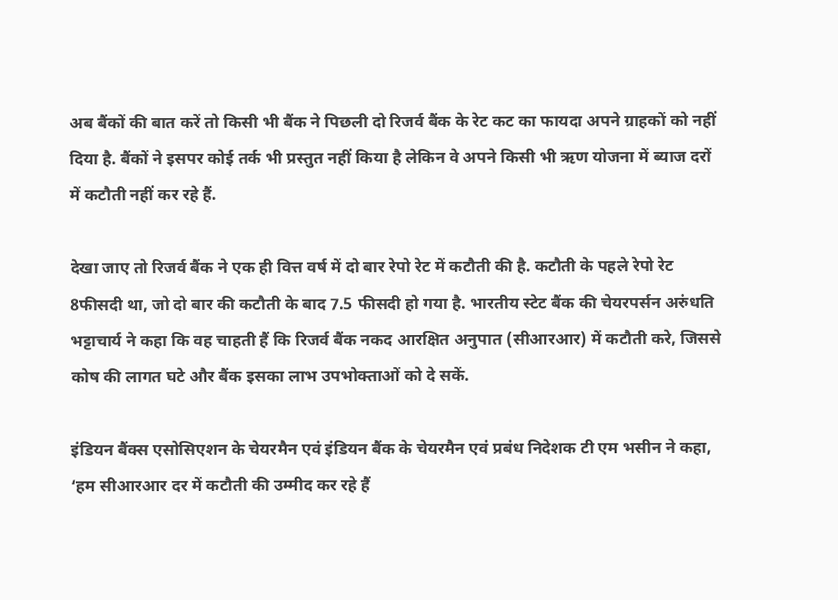अब बैंकों की बात करें तो किसी भी बैं‍क ने पिछली दो रिजर्व बैंक के रेट कट का फायदा अपने ग्राहकों को नहीं दिया है. बैंकों ने इसपर कोई तर्क भी प्रस्‍तुत नहीं किया है लेकिन वे अपने किसी भी ऋण योजना में ब्‍याज दरों में कटौती नहीं कर रहे हैं.

देखा जाए तो रिजर्व बैंक ने एक ही वित्त वर्ष में दो बार रेपो रेट में कटौती की है. कटौती के पहले रेपो रेट 8फीसदी था, जो दो बार की कटौती के बाद 7.5 फीसदी हो गया है. भारतीय स्टेट बैंक की चेयरपर्सन अरुंधति भट्टाचार्य ने कहा कि वह चाहती हैं कि रिजर्व बैंक नकद आरक्षित अनुपात (सीआरआर) में कटौती करे, जिससे कोष की लागत घटे और बैंक इसका लाभ उपभोक्ताओं को दे सकें.

इंडियन बैंक्स एसोसिएशन के चेयरमैन एवं इंडियन बैंक के चेयरमैन एवं प्रबंध निदेशक टी एम भसीन ने कहा, ‘हम सीआरआर दर में कटौती की उम्मीद कर रहे हैं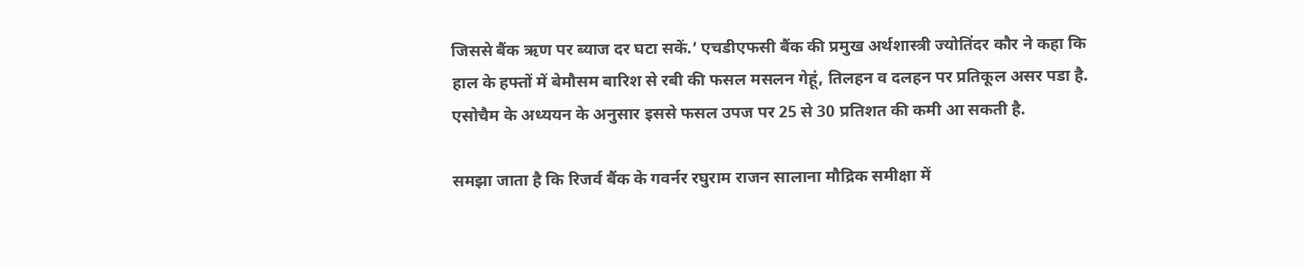जिससे बैंक ऋण पर ब्याज दर घटा सकें.’ एचडीएफसी बैंक की प्रमुख अर्थशास्त्री ज्योतिंदर कौर ने कहा कि हाल के हफ्तों में बेमौसम बारिश से रबी की फसल मसलन गेहूं, तिलहन व दलहन पर प्रतिकूल असर पडा है. एसोचैम के अध्ययन के अनुसार इससे फसल उपज पर 25 से 30 प्रतिशत की कमी आ सकती है.

समझा जाता है कि रिजर्व बैंक के गवर्नर रघुराम राजन सालाना मौद्रिक समीक्षा में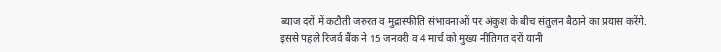ब्याज दरों में कटौती जरुरत व मुद्रास्फीति संभावनाओं पर अंकुश के बीच संतुलन बैठाने का प्रयास करेंगे. इससे पहले रिजर्व बैंक ने 15 जनवरी व 4 मार्च को मुख्य नीतिगत दरों यानी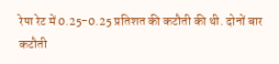रेपा रेट में 0.25-0.25 प्रतिशत की कटौती की थी. दोनों बार कटौती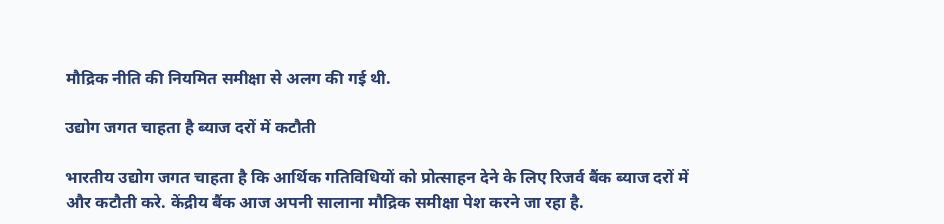मौद्रिक नीति की नियमित समीक्षा से अलग की गई थी.

उद्योग जगत चाहता है ब्याज दरों में कटौती

भारतीय उद्योग जगत चाहता है कि आर्थिक गतिविधियों को प्रोत्साहन देने के लिए रिजर्व बैंक ब्याज दरों में और कटौती करे. केंद्रीय बैंक आज अपनी सालाना मौद्रिक समीक्षा पेश करने जा रहा है.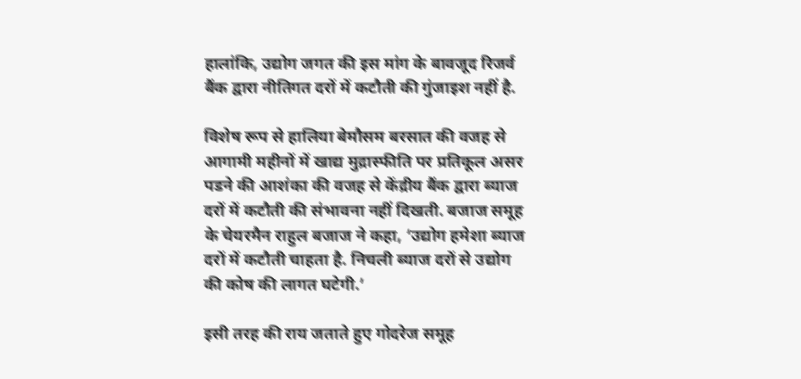हालांकि, उद्योग जगत की इस मांग के बावजूद रिजर्व बैंक द्वारा नीतिगत दरों में कटौती की गुंजाइश नहीं है.

विशेष रूप से हालिया बेमौसम बरसात की वजह से आगामी महीनों में खाद्य मुद्रास्फीति पर प्रतिकूल असर पडने की आशंका की वजह से केंद्रीय बैंक द्वारा ब्याज दरों में कटौती की संभावना नहीं दिखती. बजाज समूह के चेयरमैन राहुल बजाज ने कहा, ‘उद्योग हमेशा ब्याज दरों में कटौती चाहता है. निचली ब्याज दरों से उद्योग की कोष की लागत घटेगी.’

इसी तरह की राय जताते हुए गोदरेज समूह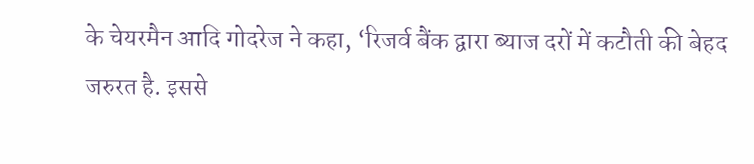के चेयरमैन आदि गोदरेज ने कहा, ‘रिजर्व बैंक द्वारा ब्याज दरों में कटौती की बेहद जरुरत है. इससे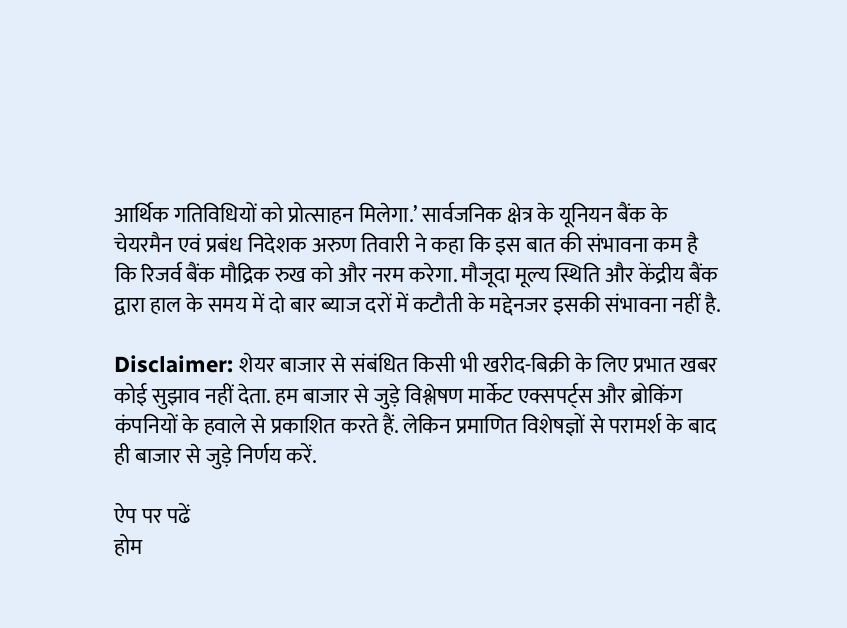आर्थिक गतिविधियों को प्रोत्साहन मिलेगा.’ सार्वजनिक क्षेत्र के यूनियन बैंक के चेयरमैन एवं प्रबंध निदेशक अरुण तिवारी ने कहा कि इस बात की संभावना कम है कि रिजर्व बैंक मौद्रिक रुख को और नरम करेगा. मौजूदा मूल्य स्थिति और केंद्रीय बैंक द्वारा हाल के समय में दो बार ब्याज दरों में कटौती के मद्देनजर इसकी संभावना नहीं है.

Disclaimer: शेयर बाजार से संबंधित किसी भी खरीद-बिक्री के लिए प्रभात खबर कोई सुझाव नहीं देता. हम बाजार से जुड़े विश्लेषण मार्केट एक्सपर्ट्स और ब्रोकिंग कंपनियों के हवाले से प्रकाशित करते हैं. लेकिन प्रमाणित विशेषज्ञों से परामर्श के बाद ही बाजार से जुड़े निर्णय करें.

ऐप पर पढें
होम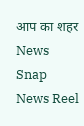आप का शहर
News Snap News Reel